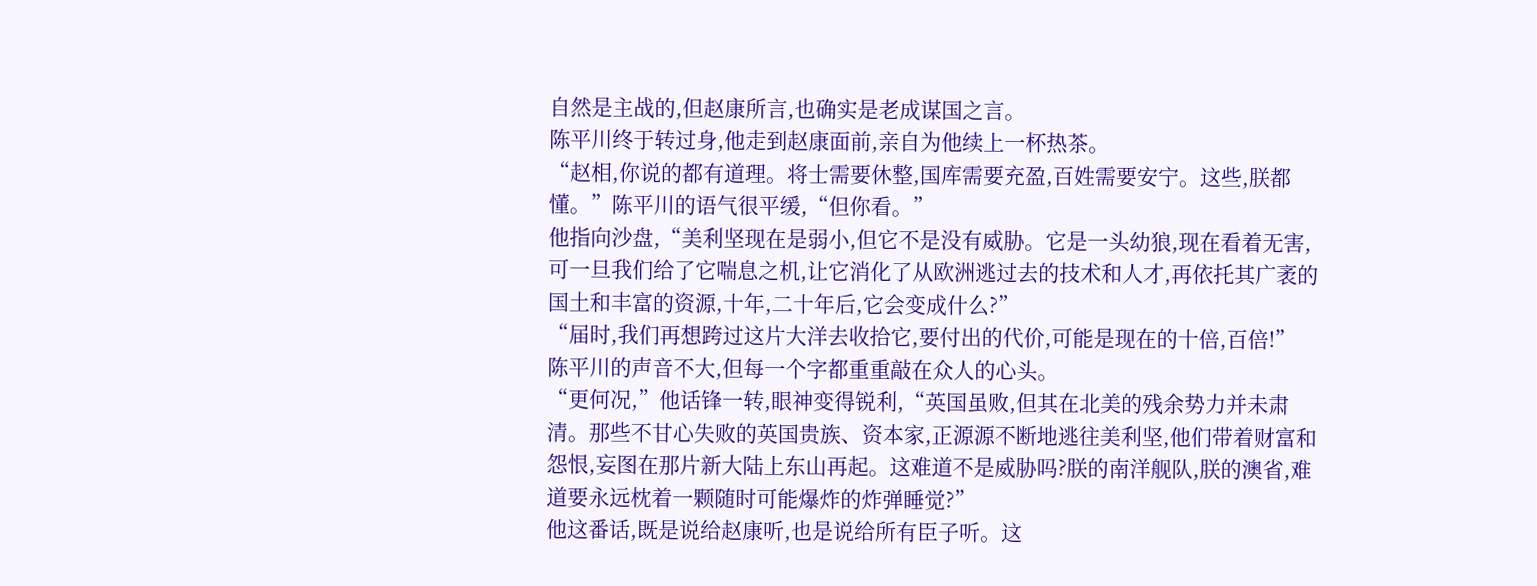自然是主战的,但赵康所言,也确实是老成谋国之言。
陈平川终于转过身,他走到赵康面前,亲自为他续上一杯热茶。
“赵相,你说的都有道理。将士需要休整,国库需要充盈,百姓需要安宁。这些,朕都懂。”陈平川的语气很平缓,“但你看。”
他指向沙盘,“美利坚现在是弱小,但它不是没有威胁。它是一头幼狼,现在看着无害,可一旦我们给了它喘息之机,让它消化了从欧洲逃过去的技术和人才,再依托其广袤的国土和丰富的资源,十年,二十年后,它会变成什么?”
“届时,我们再想跨过这片大洋去收拾它,要付出的代价,可能是现在的十倍,百倍!”
陈平川的声音不大,但每一个字都重重敲在众人的心头。
“更何况,”他话锋一转,眼神变得锐利,“英国虽败,但其在北美的残余势力并未肃清。那些不甘心失败的英国贵族、资本家,正源源不断地逃往美利坚,他们带着财富和怨恨,妄图在那片新大陆上东山再起。这难道不是威胁吗?朕的南洋舰队,朕的澳省,难道要永远枕着一颗随时可能爆炸的炸弹睡觉?”
他这番话,既是说给赵康听,也是说给所有臣子听。这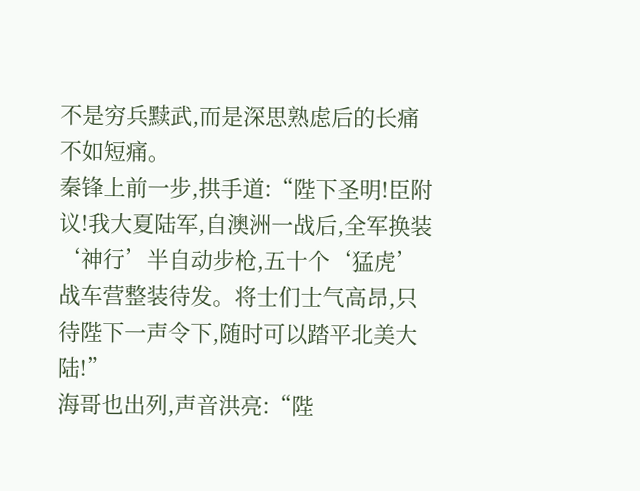不是穷兵黩武,而是深思熟虑后的长痛不如短痛。
秦锋上前一步,拱手道:“陛下圣明!臣附议!我大夏陆军,自澳洲一战后,全军换装‘神行’半自动步枪,五十个‘猛虎’战车营整装待发。将士们士气高昂,只待陛下一声令下,随时可以踏平北美大陆!”
海哥也出列,声音洪亮:“陛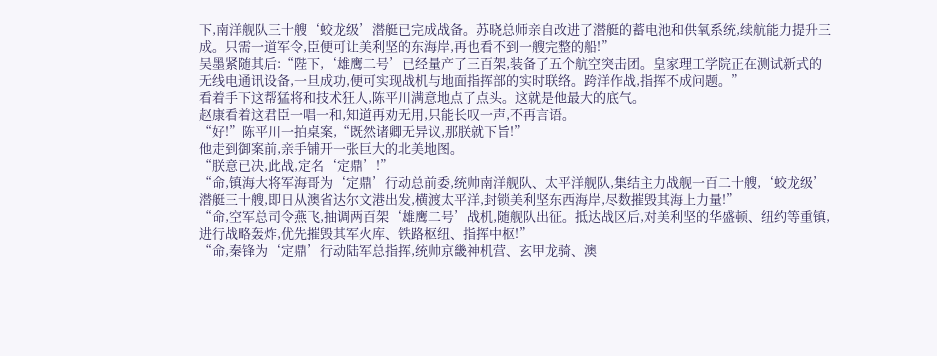下,南洋舰队三十艘‘蛟龙级’潜艇已完成战备。苏晓总师亲自改进了潜艇的蓄电池和供氧系统,续航能力提升三成。只需一道军令,臣便可让美利坚的东海岸,再也看不到一艘完整的船!”
吴墨紧随其后:“陛下,‘雄鹰二号’已经量产了三百架,装备了五个航空突击团。皇家理工学院正在测试新式的无线电通讯设备,一旦成功,便可实现战机与地面指挥部的实时联络。跨洋作战,指挥不成问题。”
看着手下这帮猛将和技术狂人,陈平川满意地点了点头。这就是他最大的底气。
赵康看着这君臣一唱一和,知道再劝无用,只能长叹一声,不再言语。
“好!”陈平川一拍桌案,“既然诸卿无异议,那朕就下旨!”
他走到御案前,亲手铺开一张巨大的北美地图。
“朕意已决,此战,定名‘定鼎’!”
“命,镇海大将军海哥为‘定鼎’行动总前委,统帅南洋舰队、太平洋舰队,集结主力战舰一百二十艘,‘蛟龙级’潜艇三十艘,即日从澳省达尔文港出发,横渡太平洋,封锁美利坚东西海岸,尽数摧毁其海上力量!”
“命,空军总司令燕飞,抽调两百架‘雄鹰二号’战机,随舰队出征。抵达战区后,对美利坚的华盛顿、纽约等重镇,进行战略轰炸,优先摧毁其军火库、铁路枢纽、指挥中枢!”
“命,秦锋为‘定鼎’行动陆军总指挥,统帅京畿神机营、玄甲龙骑、澳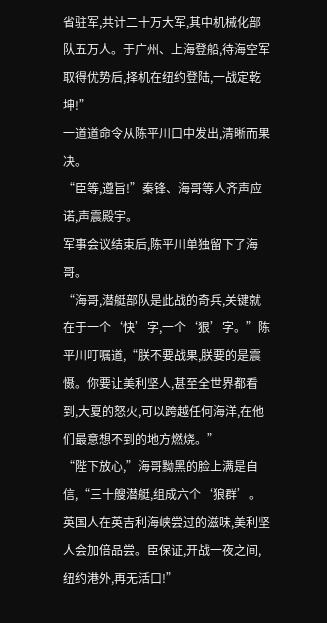省驻军,共计二十万大军,其中机械化部队五万人。于广州、上海登船,待海空军取得优势后,择机在纽约登陆,一战定乾坤!”
一道道命令从陈平川口中发出,清晰而果决。
“臣等,遵旨!”秦锋、海哥等人齐声应诺,声震殿宇。
军事会议结束后,陈平川单独留下了海哥。
“海哥,潜艇部队是此战的奇兵,关键就在于一个‘快’字,一个‘狠’字。”陈平川叮嘱道,“朕不要战果,朕要的是震慑。你要让美利坚人,甚至全世界都看到,大夏的怒火,可以跨越任何海洋,在他们最意想不到的地方燃烧。”
“陛下放心,”海哥黝黑的脸上满是自信,“三十艘潜艇,组成六个‘狼群’。英国人在英吉利海峡尝过的滋味,美利坚人会加倍品尝。臣保证,开战一夜之间,纽约港外,再无活口!”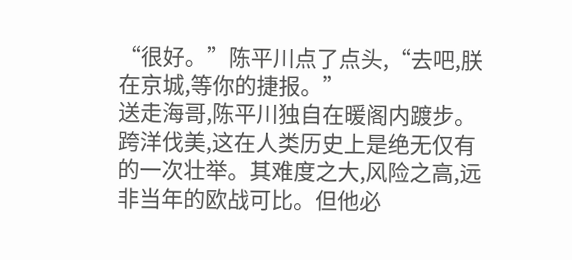“很好。”陈平川点了点头,“去吧,朕在京城,等你的捷报。”
送走海哥,陈平川独自在暖阁内踱步。跨洋伐美,这在人类历史上是绝无仅有的一次壮举。其难度之大,风险之高,远非当年的欧战可比。但他必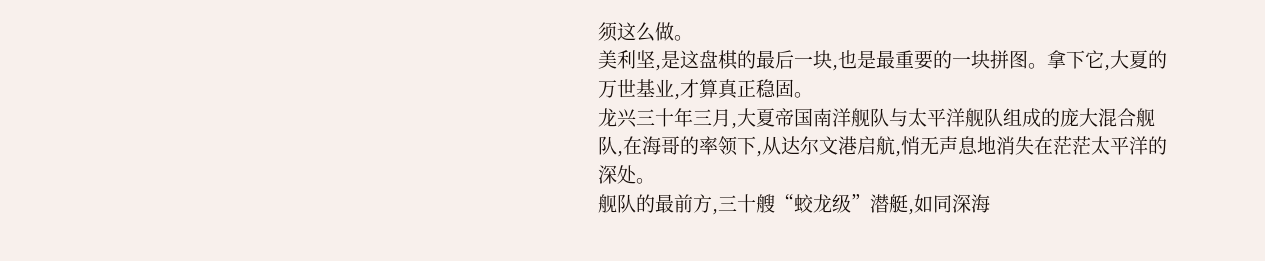须这么做。
美利坚,是这盘棋的最后一块,也是最重要的一块拼图。拿下它,大夏的万世基业,才算真正稳固。
龙兴三十年三月,大夏帝国南洋舰队与太平洋舰队组成的庞大混合舰队,在海哥的率领下,从达尔文港启航,悄无声息地消失在茫茫太平洋的深处。
舰队的最前方,三十艘“蛟龙级”潜艇,如同深海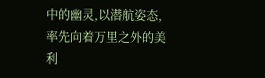中的幽灵,以潜航姿态,率先向着万里之外的美利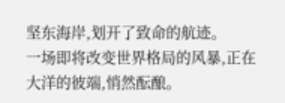坚东海岸,划开了致命的航迹。
一场即将改变世界格局的风暴,正在大洋的彼端,悄然酝酿。